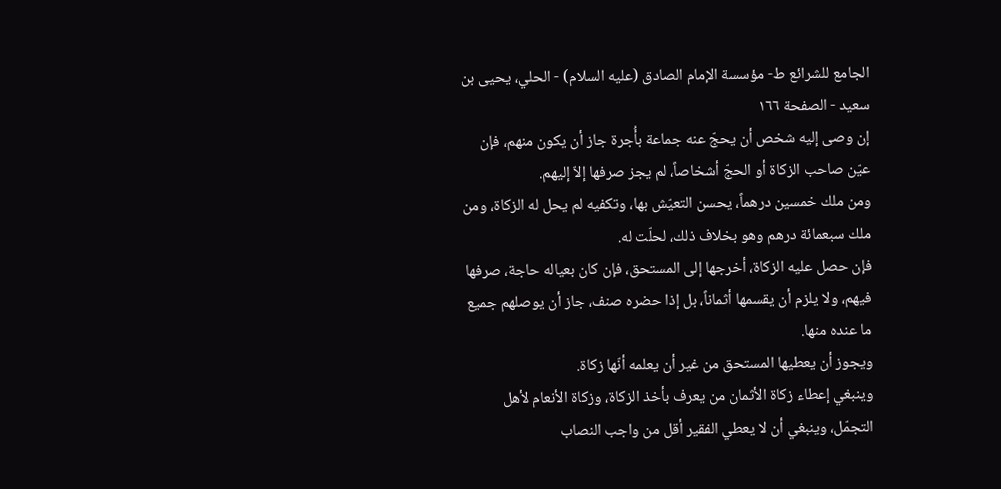الجامع للشرائع ط- مؤسسة الإمام الصادق (عليه السلام) - الحلي، يحيى بن سعيد - الصفحة ١٦٦
إن وصى إليه شخص أن يحجّ عنه جماعة بأُجرة جاز أن يكون منهم، فإن عيّن صاحب الزكاة أو الحجّ أشخاصاً، لم يجز صرفها إلاّ إليهم.
ومن ملك خمسين درهماً، يحسن التعيّش بها، وتكفيه لم يحل له الزكاة، ومن ملك سبعمائة درهم وهو بخلاف ذلك، لحلّت له.
فإن حصل عليه الزكاة، أخرجها إلى المستحق، فإن كان بعياله حاجة، صرفها فيهم، ولا يلزم أن يقسمها أثماناً، بل إذا حضره صنف، جاز أن يوصلهم جميع ما عنده منها.
ويجوز أن يعطيها المستحق من غير أن يعلمه أنّها زكاة.
وينبغي إعطاء زكاة الأثمان من يعرف بأخذ الزكاة، وزكاة الأنعام لأهل التجمّل، وينبغي أن لا يعطي الفقير أقل من واجب النصاب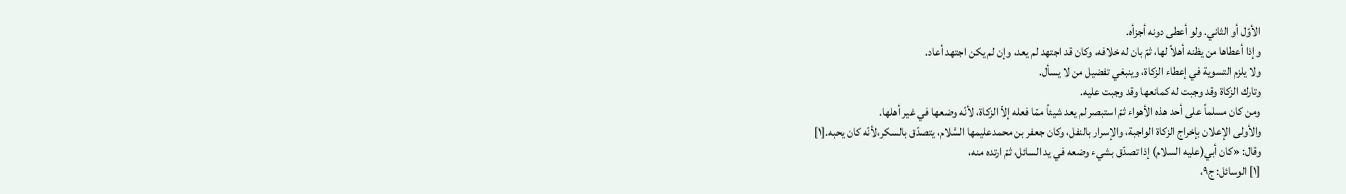الأوّل أو الثاني. ولو أعطى دونه أجزأه.
وإذا أعطاها من يظنه أهلاً لها، ثمّ بان له خلافه، وكان قد اجتهد لم يعد، وإن لم يكن اجتهد أعاد.
ولا يلزم التسوية في إعطاء الزكاة، وينبغي تفضيل من لا يسأل.
وتارك الزكاة وقد وجبت له كمانعها وقد وجبت عليه.
ومن كان مسلماً على أحد هذه الأهواء ثمّ استبصر لم يعد شيئاً ممّا فعله إلاّ الزكاة، لأنّه وضعها في غير أهلها.
والأولى الإعلان بإخراج الزكاة الواجبة، والإسرار بالنفل، وكان جعفر بن محمدعليمها السَّلام، يتصدّق بالسكر،لأنّه كان يحبه.[١]
وقال: «كان أبي(عليه السلام) إذا تصدّق بشيء وضعه في يد السائل، ثمّ ارتده منه،
[١] الوسائل: ج٩،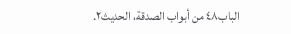الباب٤٨ من أبواب الصدقة، الحديث٢.